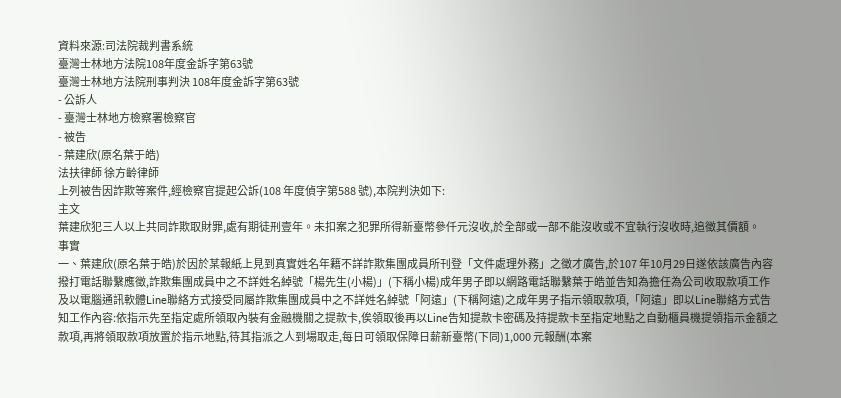資料來源:司法院裁判書系統
臺灣士林地方法院108年度金訴字第63號
臺灣士林地方法院刑事判決 108年度金訴字第63號
- 公訴人
- 臺灣士林地方檢察署檢察官
- 被告
- 葉建欣(原名葉于皓)
法扶律師 徐方齡律師
上列被告因詐欺等案件,經檢察官提起公訴(108 年度偵字第588 號),本院判決如下:
主文
葉建欣犯三人以上共同詐欺取財罪,處有期徒刑壹年。未扣案之犯罪所得新臺幣參仟元沒收,於全部或一部不能沒收或不宜執行沒收時,追徵其價額。
事實
一、葉建欣(原名葉于皓)於因於某報紙上見到真實姓名年籍不詳詐欺集團成員所刊登「文件處理外務」之徵才廣告,於107 年10月29日遂依該廣告內容撥打電話聯繫應徵,詐欺集團成員中之不詳姓名綽號「楊先生(小楊)」(下稱小楊)成年男子即以網路電話聯繫葉于皓並告知為擔任為公司收取款項工作及以電腦通訊軟體Line聯絡方式接受同屬詐欺集團成員中之不詳姓名綽號「阿遠」(下稱阿遠)之成年男子指示領取款項,「阿遠」即以Line聯絡方式告知工作內容:依指示先至指定處所領取內裝有金融機關之提款卡,俟領取後再以Line告知提款卡密碼及持提款卡至指定地點之自動櫃員機提領指示金額之款項,再將領取款項放置於指示地點,待其指派之人到場取走,每日可領取保障日薪新臺幣(下同)1,000 元報酬(本案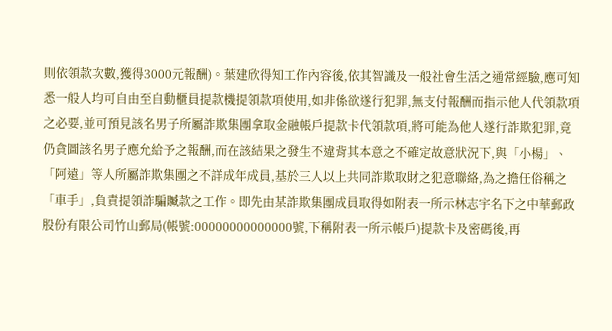則依領款次數,獲得3000元報酬)。葉建欣得知工作內容後,依其智識及一般社會生活之通常經驗,應可知悉一般人均可自由至自動櫃員提款機提領款項使用,如非係欲遂行犯罪,無支付報酬而指示他人代領款項之必要,並可預見該名男子所屬詐欺集團拿取金融帳戶提款卡代領款項,將可能為他人遂行詐欺犯罪,竟仍貪圖該名男子應允給予之報酬,而在該結果之發生不違背其本意之不確定故意狀況下,與「小楊」、「阿遠」等人所屬詐欺集團之不詳成年成員,基於三人以上共同詐欺取財之犯意聯絡,為之擔任俗稱之「車手」,負責提領詐騙贓款之工作。即先由某詐欺集團成員取得如附表一所示林志宇名下之中華郵政股份有限公司竹山郵局(帳號:00000000000000號,下稱附表一所示帳戶)提款卡及密碼後,再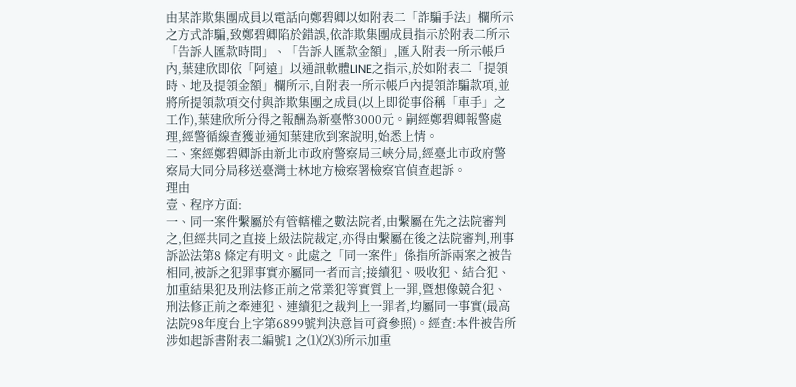由某詐欺集團成員以電話向鄭碧卿以如附表二「詐騙手法」欄所示之方式詐騙,致鄭碧卿陷於錯誤,依詐欺集團成員指示於附表二所示「告訴人匯款時間」、「告訴人匯款金額」,匯入附表一所示帳戶內,葉建欣即依「阿遠」以通訊軟體LINE之指示,於如附表二「提領時、地及提領金額」欄所示,自附表一所示帳戶內提領詐騙款項,並將所提領款項交付與詐欺集團之成員(以上即從事俗稱「車手」之工作),葉建欣所分得之報酬為新臺幣3000元。嗣經鄭碧卿報警處理,經警循線查獲並通知葉建欣到案說明,始悉上情。
二、案經鄭碧卿訴由新北市政府警察局三峽分局,經臺北市政府警察局大同分局移送臺灣士林地方檢察署檢察官偵查起訴。
理由
壹、程序方面:
一、同一案件繫屬於有管轄權之數法院者,由繫屬在先之法院審判之,但經共同之直接上級法院裁定,亦得由繫屬在後之法院審判,刑事訴訟法第8 條定有明文。此處之「同一案件」係指所訴兩案之被告相同,被訴之犯罪事實亦屬同一者而言;接續犯、吸收犯、結合犯、加重結果犯及刑法修正前之常業犯等實質上一罪,暨想像競合犯、刑法修正前之牽連犯、連續犯之裁判上一罪者,均屬同一事實(最高法院98年度台上字第6899號判決意旨可資參照)。經查:本件被告所涉如起訴書附表二編號1 之⑴⑵⑶所示加重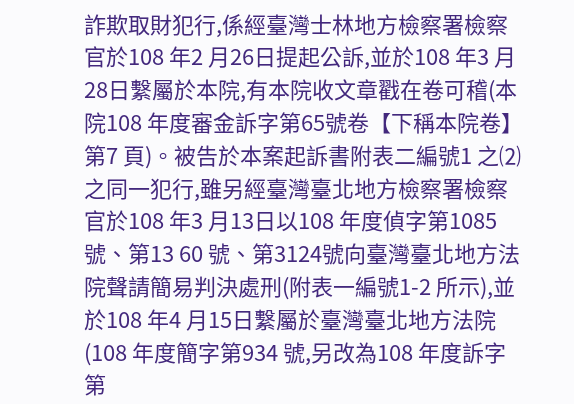詐欺取財犯行,係經臺灣士林地方檢察署檢察官於108 年2 月26日提起公訴,並於108 年3 月28日繫屬於本院,有本院收文章戳在卷可稽(本院108 年度審金訴字第65號卷【下稱本院卷】第7 頁)。被告於本案起訴書附表二編號1 之⑵之同一犯行,雖另經臺灣臺北地方檢察署檢察官於108 年3 月13日以108 年度偵字第1085號、第13 60 號、第3124號向臺灣臺北地方法院聲請簡易判決處刑(附表一編號1-2 所示),並於108 年4 月15日繫屬於臺灣臺北地方法院(108 年度簡字第934 號,另改為108 年度訴字第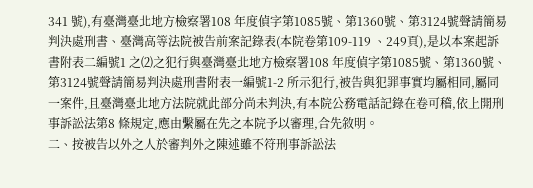341 號),有臺灣臺北地方檢察署108 年度偵字第1085號、第1360號、第3124號聲請簡易判決處刑書、臺灣高等法院被告前案記錄表(本院卷第109-119 、249頁),是以本案起訴書附表二編號1 之⑵之犯行與臺灣臺北地方檢察署108 年度偵字第1085號、第1360號、第3124號聲請簡易判決處刑書附表一編號1-2 所示犯行,被告與犯罪事實均屬相同,屬同一案件,且臺灣臺北地方法院就此部分尚未判決,有本院公務電話記錄在卷可稽,依上開刑事訴訟法第8 條規定,應由繫屬在先之本院予以審理,合先敘明。
二、按被告以外之人於審判外之陳述雖不符刑事訴訟法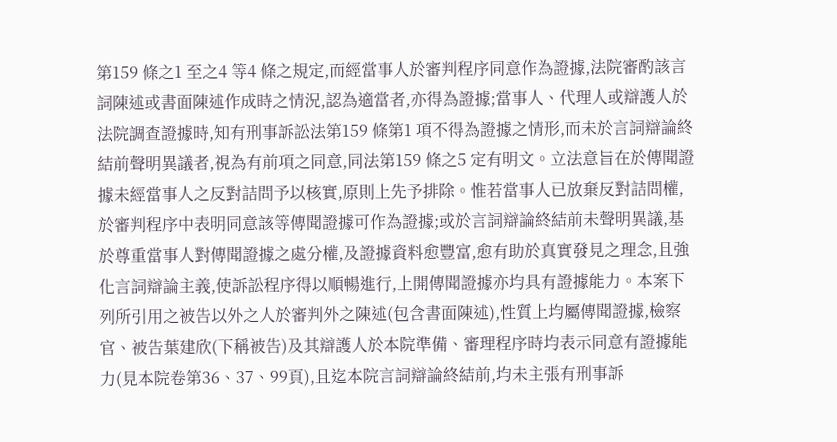第159 條之1 至之4 等4 條之規定,而經當事人於審判程序同意作為證據,法院審酌該言詞陳述或書面陳述作成時之情況,認為適當者,亦得為證據;當事人、代理人或辯護人於法院調查證據時,知有刑事訴訟法第159 條第1 項不得為證據之情形,而未於言詞辯論終結前聲明異議者,視為有前項之同意,同法第159 條之5 定有明文。立法意旨在於傳聞證據未經當事人之反對詰問予以核實,原則上先予排除。惟若當事人已放棄反對詰問權,於審判程序中表明同意該等傳聞證據可作為證據;或於言詞辯論終結前未聲明異議,基於尊重當事人對傳聞證據之處分權,及證據資料愈豐富,愈有助於真實發見之理念,且強化言詞辯論主義,使訴訟程序得以順暢進行,上開傳聞證據亦均具有證據能力。本案下列所引用之被告以外之人於審判外之陳述(包含書面陳述),性質上均屬傳聞證據,檢察官、被告葉建欣(下稱被告)及其辯護人於本院準備、審理程序時均表示同意有證據能力(見本院卷第36、37、99頁),且迄本院言詞辯論終結前,均未主張有刑事訴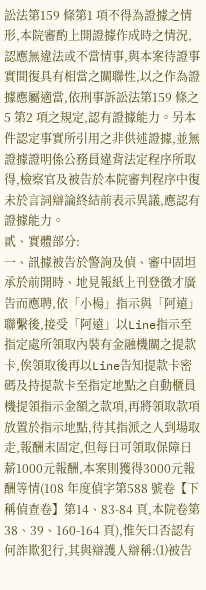訟法第159 條第1 項不得為證據之情形,本院審酌上開證據作成時之情況,認應無違法或不當情事,與本案待證事實間復具有相當之關聯性,以之作為證據應屬適當,依刑事訴訟法第159 條之5 第2 項之規定,認有證據能力。另本件認定事實所引用之非供述證據,並無證據證明係公務員違背法定程序所取得,檢察官及被告於本院審判程序中復未於言詞辯論終結前表示異議,應認有證據能力。
貳、實體部分:
一、訊據被告於警詢及偵、審中固坦承於前開時、地見報紙上刊登徵才廣告而應聘,依「小楊」指示與「阿遠」聯繫後,接受「阿遠」以Line指示至指定處所領取內裝有金融機關之提款卡,俟領取後再以Line告知提款卡密碼及持提款卡至指定地點之自動櫃員機提領指示金額之款項,再將領取款項放置於指示地點,待其指派之人到場取走,報酬未固定,但每日可領取保障日薪1000元報酬,本案則獲得3000元報酬等情(108 年度偵字第588 號卷【下稱偵查卷】第14、83-84 頁,本院卷第38、39、160-164 頁),惟矢口否認有何詐欺犯行,其與辯護人辯稱:⑴被告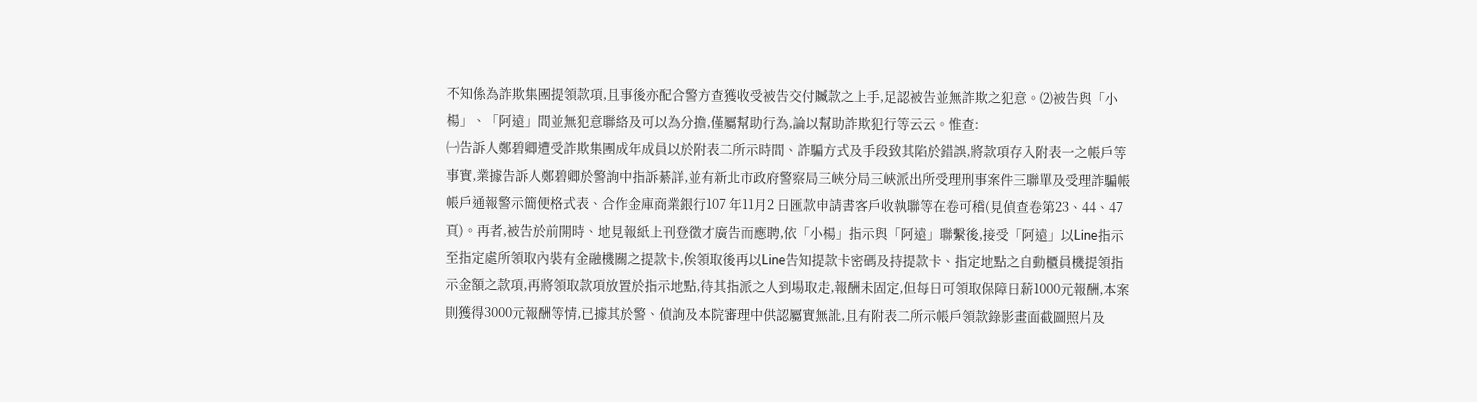不知係為詐欺集團提領款項,且事後亦配合警方查獲收受被告交付贓款之上手,足認被告並無詐欺之犯意。⑵被告與「小楊」、「阿遠」間並無犯意聯絡及可以為分擔,僅屬幫助行為,論以幫助詐欺犯行等云云。惟查:
㈠告訴人鄭碧卿遭受詐欺集團成年成員以於附表二所示時間、詐騙方式及手段致其陷於錯誤,將款項存入附表一之帳戶等事實,業據告訴人鄭碧卿於警詢中指訴綦詳,並有新北市政府警察局三峽分局三峽派出所受理刑事案件三聯單及受理詐騙帳帳戶通報警示簡便格式表、合作金庫商業銀行107 年11月2 日匯款申請書客戶收執聯等在卷可稽(見偵查卷第23、44、47頁)。再者,被告於前開時、地見報紙上刊登徵才廣告而應聘,依「小楊」指示與「阿遠」聯繫後,接受「阿遠」以Line指示至指定處所領取內裝有金融機關之提款卡,俟領取後再以Line告知提款卡密碼及持提款卡、指定地點之自動櫃員機提領指示金額之款項,再將領取款項放置於指示地點,待其指派之人到場取走,報酬未固定,但每日可領取保障日薪1000元報酬,本案則獲得3000元報酬等情,已據其於警、偵詢及本院審理中供認屬實無訛,且有附表二所示帳戶領款錄影畫面截圖照片及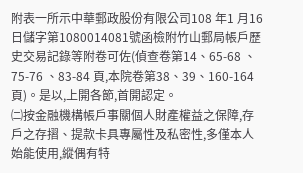附表一所示中華郵政股份有限公司108 年1 月16日儲字第1080014081號函檢附竹山郵局帳戶歷史交易記錄等附卷可佐(偵查卷第14、65-68 、75-76 、83-84 頁,本院卷第38、39、160-164 頁)。是以,上開各節,首開認定。
㈡按金融機構帳戶事關個人財產權益之保障,存戶之存摺、提款卡具專屬性及私密性,多僅本人始能使用,縱偶有特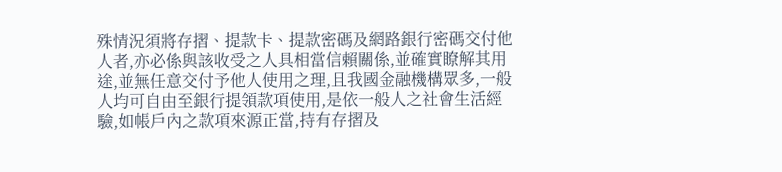殊情況須將存摺、提款卡、提款密碼及網路銀行密碼交付他人者,亦必係與該收受之人具相當信賴關係,並確實瞭解其用途,並無任意交付予他人使用之理,且我國金融機構眾多,一般人均可自由至銀行提領款項使用,是依一般人之社會生活經驗,如帳戶內之款項來源正當,持有存摺及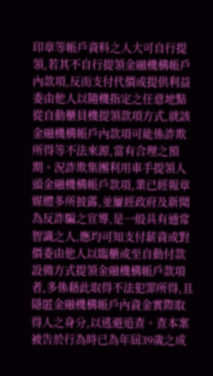印章等帳戶資料之人大可自行提領,若其不自行提領金融機構帳戶內款項,反而支付代價或提供利益委由他人以隨機指定之任意地點從自動櫃員機提領款項方式,就該金融機構帳戶內款項可能係詐欺所得等不法來源,當有合理之預期。況詐欺集團利用車手提領人頭金融機構帳戶款項,業已經報章媒體多所披露,並屢經政府及新聞為反詐騙之宣導,是一般具有通常智識之人,應均可知支付薪資或對價委由他人以臨櫃或至自動付款設備方式提領金融機構帳戶款項者,多係藉此取得不法犯罪所得,且隱匿金融機構帳戶內資金實際取得人之身分,以逃避追查。查本案被告於行為時已為年屆39歲之成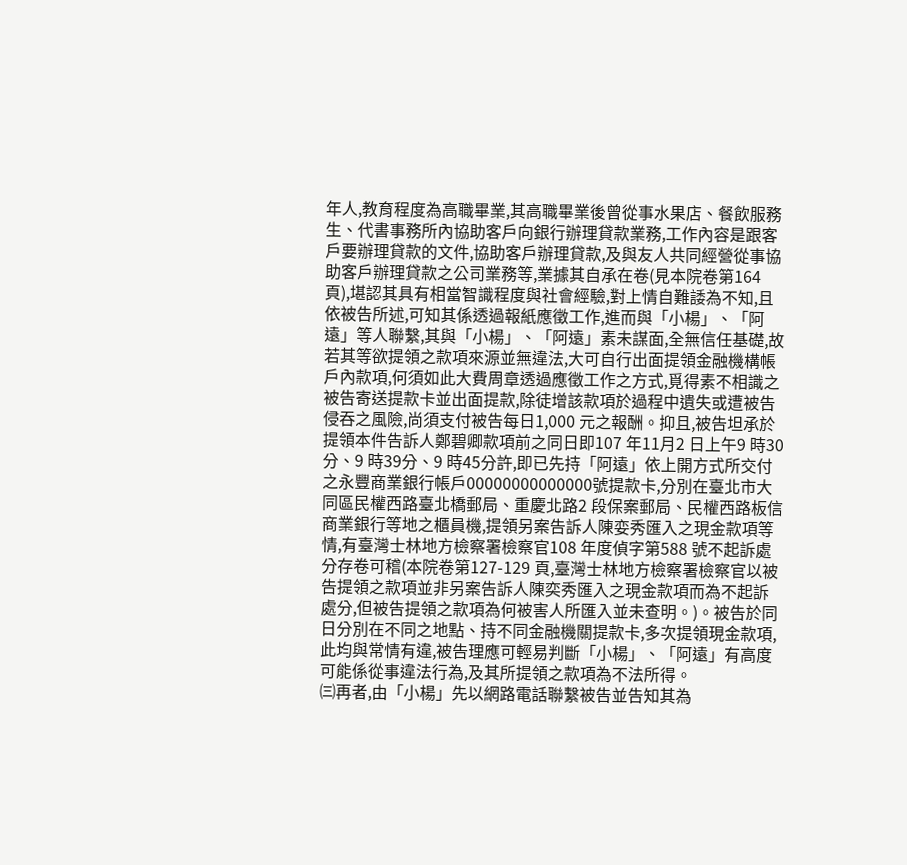年人,教育程度為高職畢業,其高職畢業後曾從事水果店、餐飲服務生、代書事務所內協助客戶向銀行辦理貸款業務,工作內容是跟客戶要辦理貸款的文件,協助客戶辦理貸款,及與友人共同經營從事協助客戶辦理貸款之公司業務等,業據其自承在卷(見本院卷第164 頁),堪認其具有相當智識程度與社會經驗,對上情自難諉為不知,且依被告所述,可知其係透過報紙應徵工作,進而與「小楊」、「阿遠」等人聯繫,其與「小楊」、「阿遠」素未謀面,全無信任基礎,故若其等欲提領之款項來源並無違法,大可自行出面提領金融機構帳戶內款項,何須如此大費周章透過應徵工作之方式,覓得素不相識之被告寄送提款卡並出面提款,除徒增該款項於過程中遺失或遭被告侵吞之風險,尚須支付被告每日1,000 元之報酬。抑且,被告坦承於提領本件告訴人鄭碧卿款項前之同日即107 年11月2 日上午9 時30分、9 時39分、9 時45分許,即已先持「阿遠」依上開方式所交付之永豐商業銀行帳戶00000000000000號提款卡,分別在臺北市大同區民權西路臺北橋郵局、重慶北路2 段保案郵局、民權西路板信商業銀行等地之櫃員機,提領另案告訴人陳娈秀匯入之現金款項等情,有臺灣士林地方檢察署檢察官108 年度偵字第588 號不起訴處分存卷可稽(本院卷第127-129 頁,臺灣士林地方檢察署檢察官以被告提領之款項並非另案告訴人陳奕秀匯入之現金款項而為不起訴處分,但被告提領之款項為何被害人所匯入並未查明。)。被告於同日分別在不同之地點、持不同金融機關提款卡,多次提領現金款項,此均與常情有違,被告理應可輕易判斷「小楊」、「阿遠」有高度可能係從事違法行為,及其所提領之款項為不法所得。
㈢再者,由「小楊」先以網路電話聯繫被告並告知其為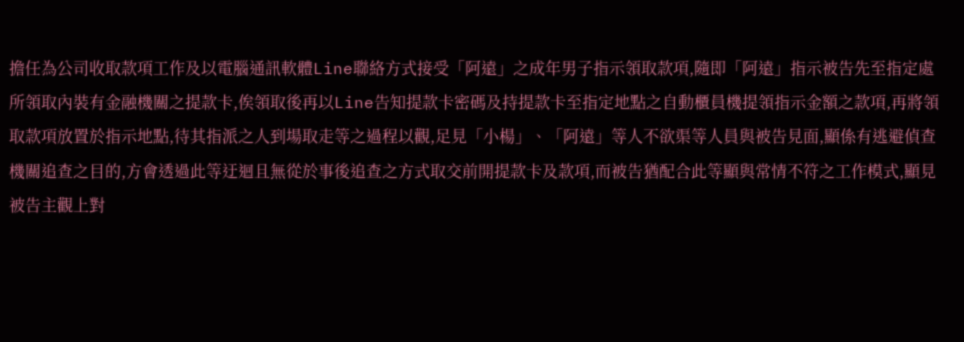擔任為公司收取款項工作及以電腦通訊軟體Line聯絡方式接受「阿遠」之成年男子指示領取款項,隨即「阿遠」指示被告先至指定處所領取內裝有金融機關之提款卡,俟領取後再以Line告知提款卡密碼及持提款卡至指定地點之自動櫃員機提領指示金額之款項,再將領取款項放置於指示地點,待其指派之人到場取走等之過程以觀,足見「小楊」、「阿遠」等人不欲渠等人員與被告見面,顯係有逃避偵查機關追查之目的,方會透過此等迂迴且無從於事後追查之方式取交前開提款卡及款項,而被告猶配合此等顯與常情不符之工作模式,顯見被告主觀上對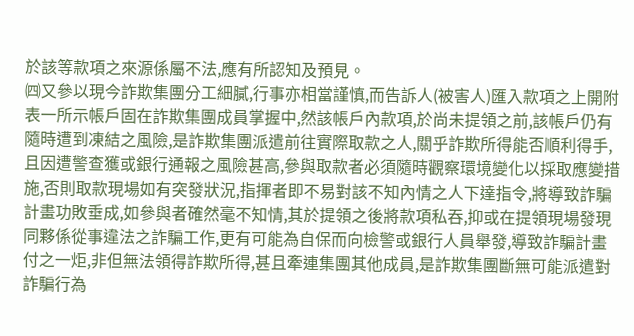於該等款項之來源係屬不法,應有所認知及預見。
㈣又參以現今詐欺集團分工細膩,行事亦相當謹慎,而告訴人(被害人)匯入款項之上開附表一所示帳戶固在詐欺集團成員掌握中,然該帳戶內款項,於尚未提領之前,該帳戶仍有隨時遭到凍結之風險,是詐欺集團派遣前往實際取款之人,關乎詐欺所得能否順利得手,且因遭警查獲或銀行通報之風險甚高,參與取款者必須隨時觀察環境變化以採取應變措施,否則取款現場如有突發狀況,指揮者即不易對該不知內情之人下達指令,將導致詐騙計畫功敗垂成,如參與者確然毫不知情,其於提領之後將款項私吞,抑或在提領現場發現同夥係從事違法之詐騙工作,更有可能為自保而向檢警或銀行人員舉發,導致詐騙計畫付之一炬,非但無法領得詐欺所得,甚且牽連集團其他成員,是詐欺集團斷無可能派遣對詐騙行為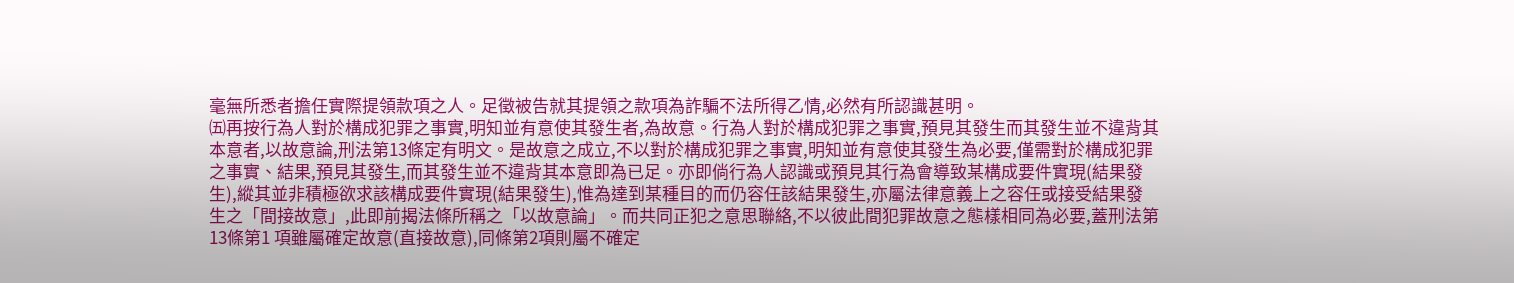毫無所悉者擔任實際提領款項之人。足徵被告就其提領之款項為詐騙不法所得乙情,必然有所認識甚明。
㈤再按行為人對於構成犯罪之事實,明知並有意使其發生者,為故意。行為人對於構成犯罪之事實,預見其發生而其發生並不違背其本意者,以故意論,刑法第13條定有明文。是故意之成立,不以對於構成犯罪之事實,明知並有意使其發生為必要,僅需對於構成犯罪之事實、結果,預見其發生,而其發生並不違背其本意即為已足。亦即倘行為人認識或預見其行為會導致某構成要件實現(結果發生),縱其並非積極欲求該構成要件實現(結果發生),惟為達到某種目的而仍容任該結果發生,亦屬法律意義上之容任或接受結果發生之「間接故意」,此即前揭法條所稱之「以故意論」。而共同正犯之意思聯絡,不以彼此間犯罪故意之態樣相同為必要,蓋刑法第13條第1 項雖屬確定故意(直接故意),同條第2項則屬不確定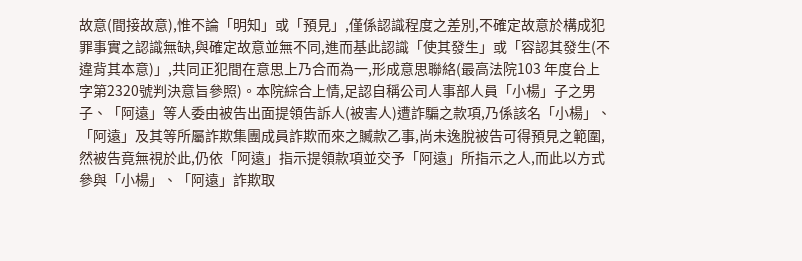故意(間接故意),惟不論「明知」或「預見」,僅係認識程度之差別,不確定故意於構成犯罪事實之認識無缺,與確定故意並無不同,進而基此認識「使其發生」或「容認其發生(不違背其本意)」,共同正犯間在意思上乃合而為一,形成意思聯絡(最高法院103 年度台上字第2320號判決意旨參照)。本院綜合上情,足認自稱公司人事部人員「小楊」子之男子、「阿遠」等人委由被告出面提領告訴人(被害人)遭詐騙之款項,乃係該名「小楊」、「阿遠」及其等所屬詐欺集團成員詐欺而來之贓款乙事,尚未逸脫被告可得預見之範圍,然被告竟無視於此,仍依「阿遠」指示提領款項並交予「阿遠」所指示之人,而此以方式參與「小楊」、「阿遠」詐欺取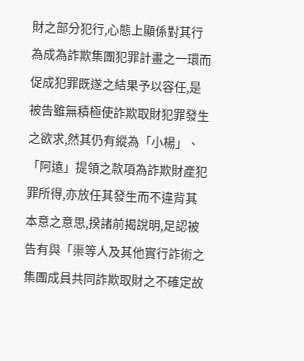財之部分犯行,心態上顯係對其行為成為詐欺集團犯罪計畫之一環而促成犯罪既遂之結果予以容任,是被告雖無積極使詐欺取財犯罪發生之欲求,然其仍有縱為「小楊」、「阿遠」提領之款項為詐欺財產犯罪所得,亦放任其發生而不違背其本意之意思,揆諸前揭說明,足認被告有與「渠等人及其他實行詐術之集團成員共同詐欺取財之不確定故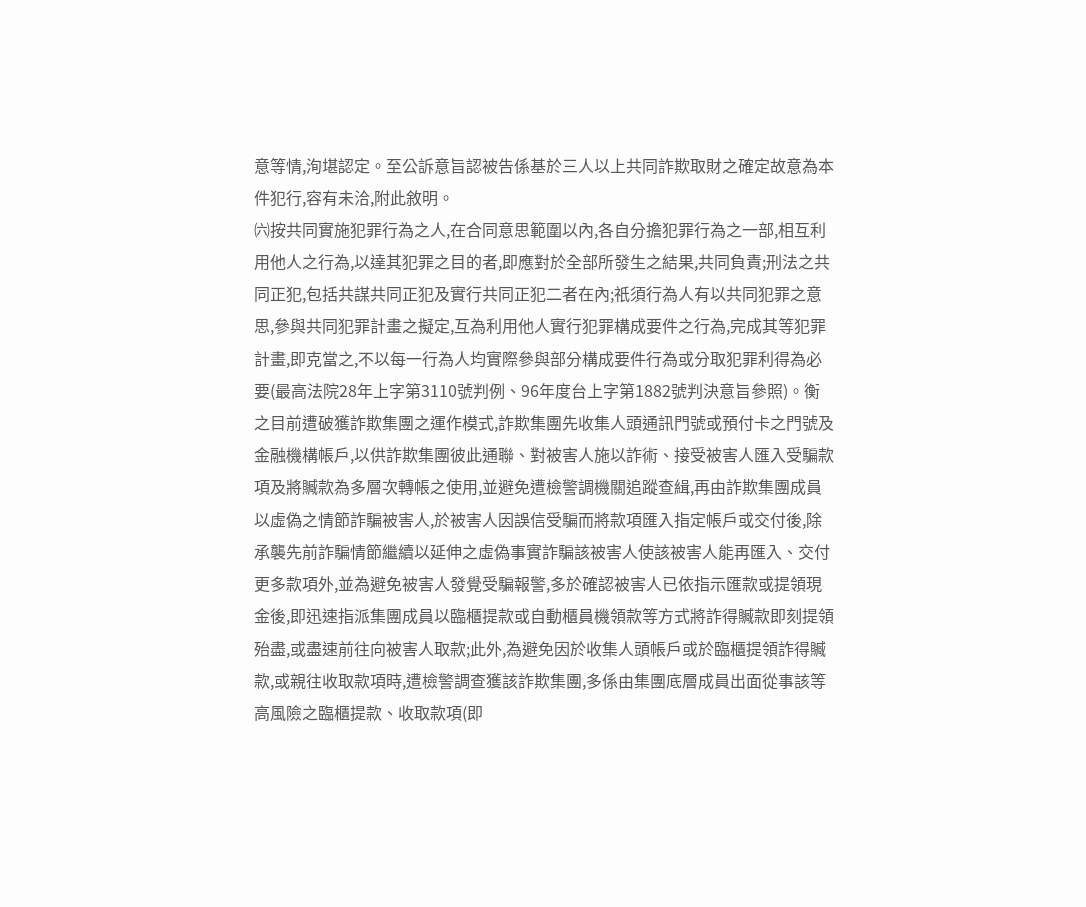意等情,洵堪認定。至公訴意旨認被告係基於三人以上共同詐欺取財之確定故意為本件犯行,容有未洽,附此敘明。
㈥按共同實施犯罪行為之人,在合同意思範圍以內,各自分擔犯罪行為之一部,相互利用他人之行為,以達其犯罪之目的者,即應對於全部所發生之結果,共同負責;刑法之共同正犯,包括共謀共同正犯及實行共同正犯二者在內;祇須行為人有以共同犯罪之意思,參與共同犯罪計畫之擬定,互為利用他人實行犯罪構成要件之行為,完成其等犯罪計畫,即克當之,不以每一行為人均實際參與部分構成要件行為或分取犯罪利得為必要(最高法院28年上字第3110號判例、96年度台上字第1882號判決意旨參照)。衡之目前遭破獲詐欺集團之運作模式,詐欺集團先收集人頭通訊門號或預付卡之門號及金融機構帳戶,以供詐欺集團彼此通聯、對被害人施以詐術、接受被害人匯入受騙款項及將贓款為多層次轉帳之使用,並避免遭檢警調機關追蹤查緝,再由詐欺集團成員以虛偽之情節詐騙被害人,於被害人因誤信受騙而將款項匯入指定帳戶或交付後,除承襲先前詐騙情節繼續以延伸之虛偽事實詐騙該被害人使該被害人能再匯入、交付更多款項外,並為避免被害人發覺受騙報警,多於確認被害人已依指示匯款或提領現金後,即迅速指派集團成員以臨櫃提款或自動櫃員機領款等方式將詐得贓款即刻提領殆盡,或盡速前往向被害人取款;此外,為避免因於收集人頭帳戶或於臨櫃提領詐得贓款,或親往收取款項時,遭檢警調查獲該詐欺集團,多係由集團底層成員出面從事該等高風險之臨櫃提款、收取款項(即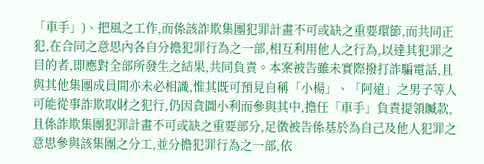「車手」)、把風之工作,而係該詐欺集團犯罪計畫不可或缺之重要環節,而共同正犯,在合同之意思內各自分擔犯罪行為之一部,相互利用他人之行為,以達其犯罪之目的者,即應對全部所發生之結果,共同負責。本案被告雖未實際撥打詐騙電話,且與其他集團成員間亦未必相識,惟其既可預見自稱「小楊」、「阿遠」之男子等人可能從事詐欺取財之犯行,仍因貪圖小利而參與其中,擔任「車手」負責提領贓款,且係詐欺集團犯罪計畫不可或缺之重要部分,足徵被告係基於為自己及他人犯罪之意思參與該集團之分工,並分擔犯罪行為之一部,依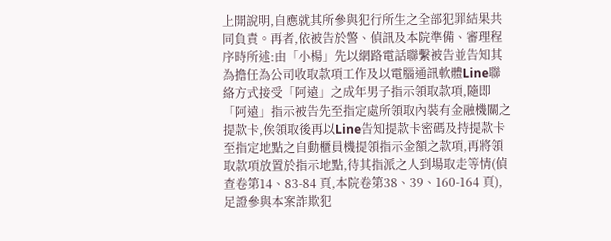上開說明,自應就其所參與犯行所生之全部犯罪結果共同負責。再者,依被告於警、偵訊及本院準備、審理程序時所述:由「小楊」先以網路電話聯繫被告並告知其為擔任為公司收取款項工作及以電腦通訊軟體Line聯絡方式接受「阿遠」之成年男子指示領取款項,隨即「阿遠」指示被告先至指定處所領取內裝有金融機關之提款卡,俟領取後再以Line告知提款卡密碼及持提款卡至指定地點之自動櫃員機提領指示金額之款項,再將領取款項放置於指示地點,待其指派之人到場取走等情(偵查卷第14、83-84 頁,本院卷第38、39、160-164 頁),足證參與本案詐欺犯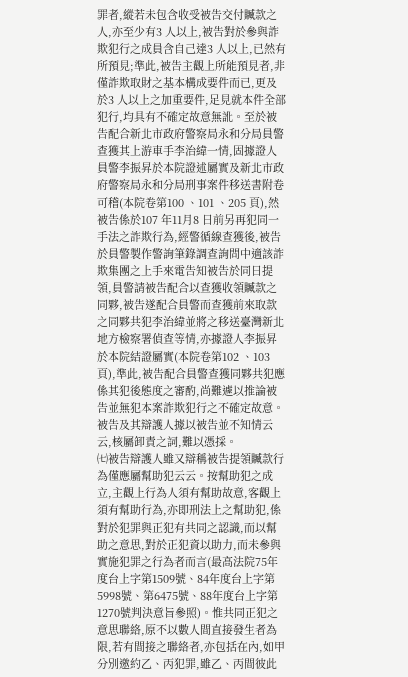罪者,縱若未包含收受被告交付贓款之人,亦至少有3 人以上,被告對於參與詐欺犯行之成員含自己達3 人以上,已然有所預見;準此,被告主觀上所能預見者,非僅詐欺取財之基本構成要件而已,更及於3 人以上之加重要件,足見就本件全部犯行,均具有不確定故意無訛。至於被告配合新北市政府警察局永和分局員警查獲其上游車手李治緯一情,固據證人員警李振昇於本院證述屬實及新北市政府警察局永和分局刑事案件移送書附卷可稽(本院卷第100 、101 、205 頁),然被告係於107 年11月8 日前另再犯同一手法之詐欺行為,經警循線查獲後,被告於員警製作警詢筆錄調查詢問中適該詐欺集團之上手來電告知被告於同日提領,員警請被告配合以查獲收領贓款之同夥,被告遂配合員警而查獲前來取款之同夥共犯李治緯並將之移送臺灣新北地方檢察署偵查等情,亦據證人李振昇於本院結證屬實(本院卷第102 、103 頁),準此,被告配合員警查獲同夥共犯應係其犯後態度之審酌,尚難遽以推論被告並無犯本案詐欺犯行之不確定故意。被告及其辯護人據以被告並不知情云云,核屬卸責之詞,難以憑採。
㈦被告辯護人雖又辯稱被告提領贓款行為僅應屬幫助犯云云。按幫助犯之成立,主觀上行為人須有幫助故意,客觀上須有幫助行為,亦即刑法上之幫助犯,係對於犯罪與正犯有共同之認識,而以幫助之意思,對於正犯資以助力,而未參與實施犯罪之行為者而言(最高法院75年度台上字第1509號、84年度台上字第5998號、第6475號、88年度台上字第1270號判決意旨參照)。惟共同正犯之意思聯絡,原不以數人間直接發生者為限,若有間接之聯絡者,亦包括在內,如甲分別邀約乙、丙犯罪,雖乙、丙間彼此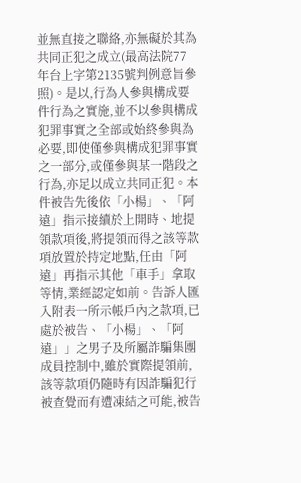並無直接之聯絡,亦無礙於其為共同正犯之成立(最高法院77年台上字第2135號判例意旨參照)。是以,行為人參與構成要件行為之實施,並不以參與構成犯罪事實之全部或始終參與為必要,即使僅參與構成犯罪事實之一部分,或僅參與某一階段之行為,亦足以成立共同正犯。本件被告先後依「小楊」、「阿遠」指示接續於上開時、地提領款項後,將提領而得之該等款項放置於持定地點,任由「阿遠」再指示其他「車手」拿取等情,業經認定如前。告訴人匯入附表一所示帳戶內之款項,已處於被告、「小楊」、「阿遠」」之男子及所屬詐騙集團成員控制中,雖於實際提領前,該等款項仍隨時有因詐騙犯行被查覺而有遭凍結之可能,被告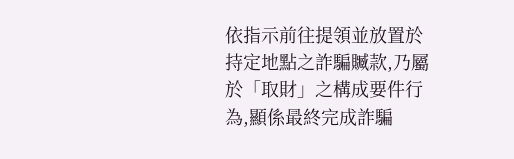依指示前往提領並放置於持定地點之詐騙贓款,乃屬於「取財」之構成要件行為,顯係最終完成詐騙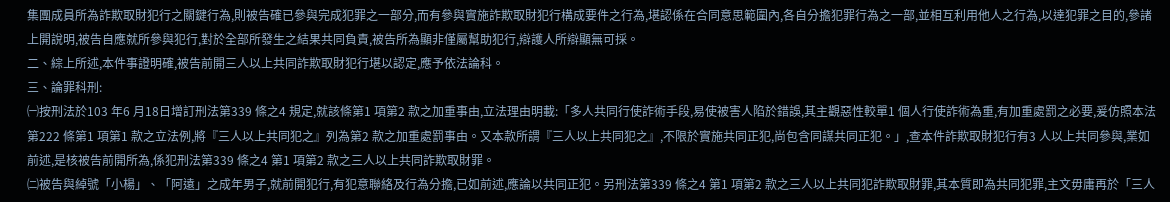集團成員所為詐欺取財犯行之關鍵行為,則被告確已參與完成犯罪之一部分,而有參與實施詐欺取財犯行構成要件之行為,堪認係在合同意思範圍內,各自分擔犯罪行為之一部,並相互利用他人之行為,以達犯罪之目的,參諸上開說明,被告自應就所參與犯行,對於全部所發生之結果共同負責,被告所為顯非僅屬幫助犯行,辯護人所辯顯無可採。
二、綜上所述,本件事證明確,被告前開三人以上共同詐欺取財犯行堪以認定,應予依法論科。
三、論罪科刑:
㈠按刑法於103 年6 月18日增訂刑法第339 條之4 規定,就該條第1 項第2 款之加重事由,立法理由明載:「多人共同行使詐術手段,易使被害人陷於錯誤,其主觀惡性較單1 個人行使詐術為重,有加重處罰之必要,爰仿照本法第222 條第1 項第1 款之立法例,將『三人以上共同犯之』列為第2 款之加重處罰事由。又本款所謂『三人以上共同犯之』,不限於實施共同正犯,尚包含同謀共同正犯。」,查本件詐欺取財犯行有3 人以上共同參與,業如前述,是核被告前開所為,係犯刑法第339 條之4 第1 項第2 款之三人以上共同詐欺取財罪。
㈡被告與綽號「小楊」、「阿遠」之成年男子,就前開犯行,有犯意聯絡及行為分擔,已如前述,應論以共同正犯。另刑法第339 條之4 第1 項第2 款之三人以上共同犯詐欺取財罪,其本質即為共同犯罪,主文毋庸再於「三人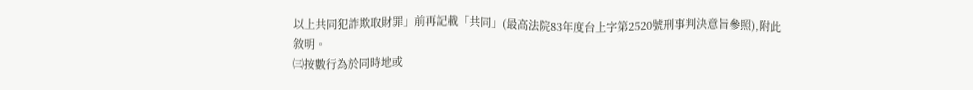以上共同犯詐欺取財罪」前再記載「共同」(最高法院83年度台上字第2520號刑事判決意旨參照),附此敘明。
㈢按數行為於同時地或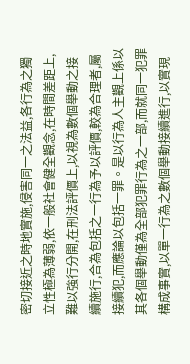密切接近之時地實施,侵害同一之法益,各行為之獨立性極為薄弱,依一般社會健全觀念,在時間差距上,難以強行分開,在刑法評價上,以視為數個舉動之接續施行,合為包括之一行為予以評價,較為合理者,屬接續犯,而應論以包括一罪。是以行為人主觀上係以其各個舉動僅為全部犯罪行為之一部,而就同一犯罪構成事實,以單一行為之數個舉動接續進行,以實現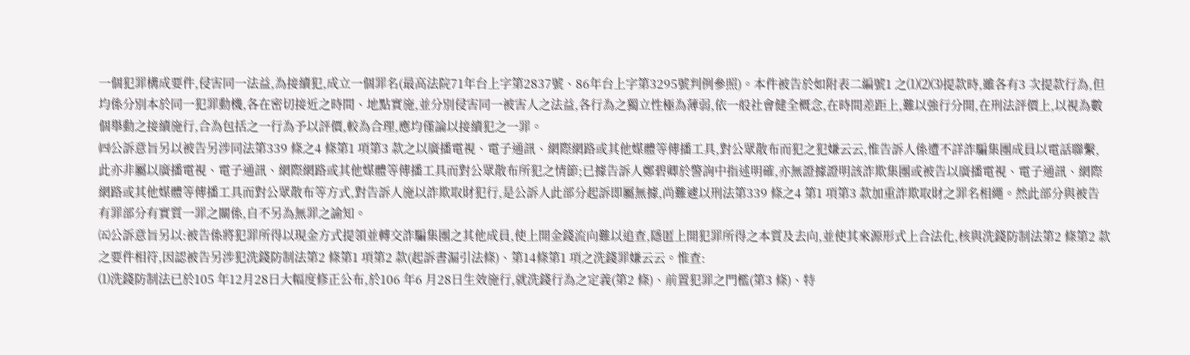一個犯罪構成要件,侵害同一法益,為接續犯,成立一個罪名(最高法院71年台上字第2837號、86年台上字第3295號判例參照)。本件被告於如附表二編號1 之⑴⑵⑶提款時,雖各有3 次提款行為,但均係分別本於同一犯罪動機,各在密切接近之時間、地點實施,並分別侵害同一被害人之法益,各行為之獨立性極為薄弱,依一般社會健全概念,在時間差距上,難以強行分開,在刑法評價上,以視為數個舉動之接續施行,合為包括之一行為予以評價,較為合理,應均僅論以接續犯之一罪。
㈣公訴意旨另以被告另涉同法第339 條之4 條第1 項第3 款之以廣播電視、電子通訊、網際網路或其他媒體等傳播工具,對公眾散布而犯之犯嫌云云,惟告訴人係遭不詳詐騙集團成員以電話聯繫,此亦非屬以廣播電視、電子通訊、網際網路或其他媒體等傳播工具而對公眾散布所犯之情節;已據告訴人鄭碧卿於警詢中指述明確,亦無證據證明該詐欺集團或被告以廣播電視、電子通訊、網際網路或其他媒體等傳播工具而對公眾散布等方式,對告訴人施以詐欺取財犯行,是公訴人此部分起訴即屬無據,尚難遽以刑法第339 條之4 第1 項第3 款加重詐欺取財之罪名相繩。然此部分與被告有罪部分有實質一罪之關係,自不另為無罪之諭知。
㈤公訴意旨另以:被告係將犯罪所得以現金方式提領並轉交詐騙集團之其他成員,使上開金錢流向難以追查,隱匿上開犯罪所得之本質及去向,並使其來源形式上合法化,核與洗錢防制法第2 條第2 款之要件相符,因認被告另涉犯洗錢防制法第2 條第1 項第2 款(起訴書漏引法條)、第14條第1 項之洗錢罪嫌云云。惟查:
⑴洗錢防制法已於105 年12月28日大幅度修正公布,於106 年6 月28日生效施行,就洗錢行為之定義(第2 條)、前置犯罪之門檻(第3 條)、特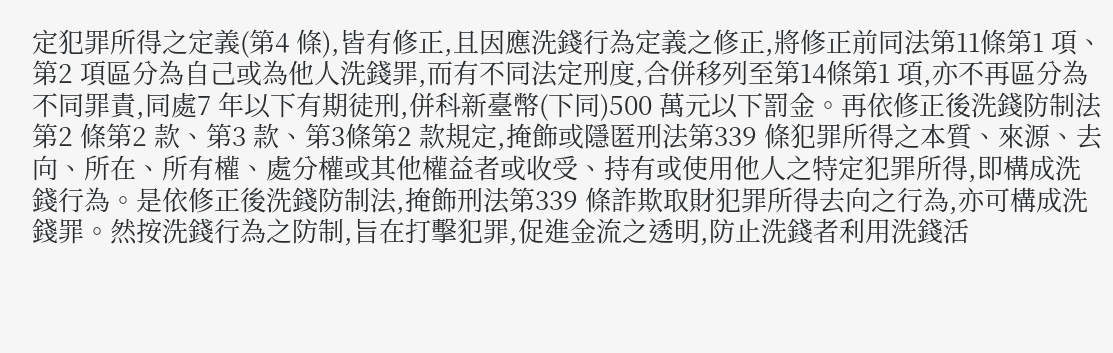定犯罪所得之定義(第4 條),皆有修正,且因應洗錢行為定義之修正,將修正前同法第11條第1 項、第2 項區分為自己或為他人洗錢罪,而有不同法定刑度,合併移列至第14條第1 項,亦不再區分為不同罪責,同處7 年以下有期徒刑,併科新臺幣(下同)500 萬元以下罰金。再依修正後洗錢防制法第2 條第2 款、第3 款、第3條第2 款規定,掩飾或隱匿刑法第339 條犯罪所得之本質、來源、去向、所在、所有權、處分權或其他權益者或收受、持有或使用他人之特定犯罪所得,即構成洗錢行為。是依修正後洗錢防制法,掩飾刑法第339 條詐欺取財犯罪所得去向之行為,亦可構成洗錢罪。然按洗錢行為之防制,旨在打擊犯罪,促進金流之透明,防止洗錢者利用洗錢活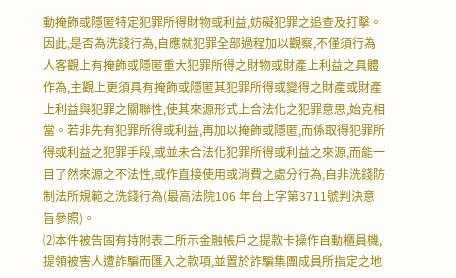動掩飾或隱匿特定犯罪所得財物或利益,妨礙犯罪之追查及打擊。因此,是否為洗錢行為,自應就犯罪全部過程加以觀察,不僅須行為人客觀上有掩飾或隱匿重大犯罪所得之財物或財產上利益之具體作為,主觀上更須具有掩飾或隱匿其犯罪所得或變得之財產或財產上利益與犯罪之關聯性,使其來源形式上合法化之犯罪意思,始克相當。若非先有犯罪所得或利益,再加以掩飾或隱匿,而係取得犯罪所得或利益之犯罪手段,或並未合法化犯罪所得或利益之來源,而能一目了然來源之不法性,或作直接使用或消費之處分行為,自非洗錢防制法所規範之洗錢行為(最高法院106 年台上字第3711號判決意旨參照)。
⑵本件被告固有持附表二所示金融帳戶之提款卡操作自動櫃員機,提領被害人遭詐騙而匯入之款項,並置於詐騙集團成員所指定之地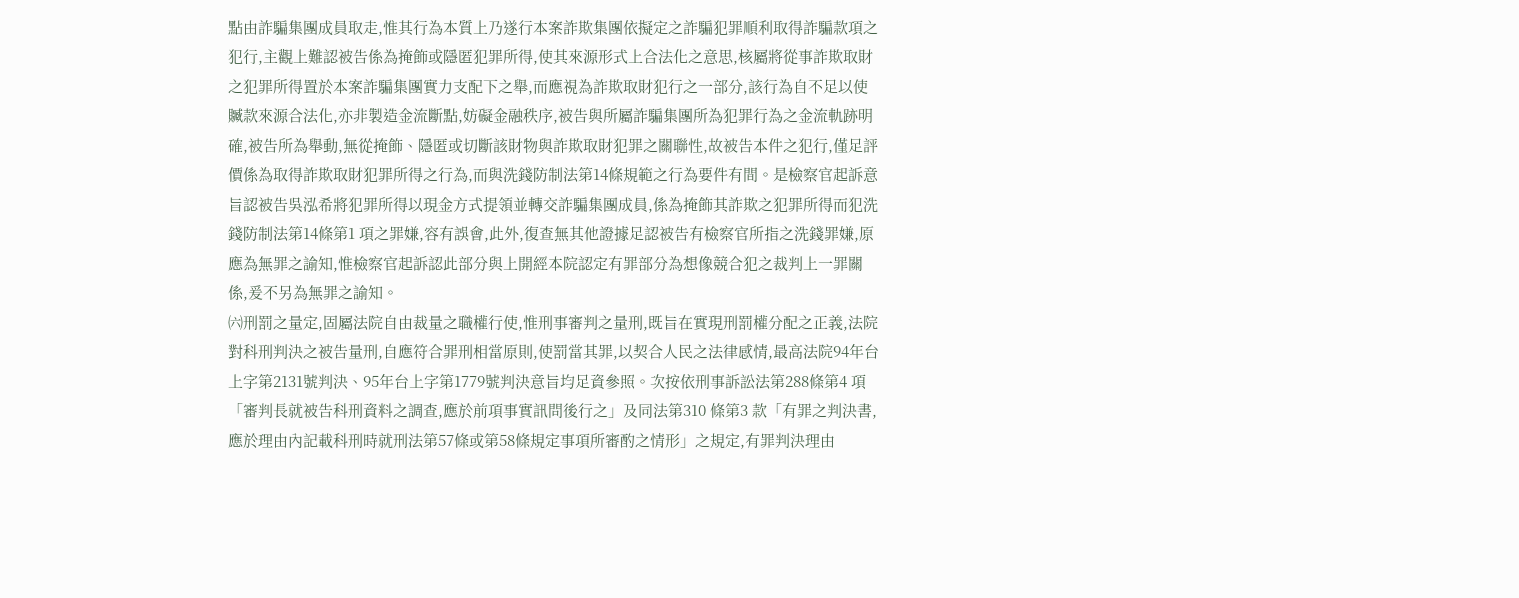點由詐騙集團成員取走,惟其行為本質上乃遂行本案詐欺集團依擬定之詐騙犯罪順利取得詐騙款項之犯行,主觀上難認被告係為掩飾或隱匿犯罪所得,使其來源形式上合法化之意思,核屬將從事詐欺取財之犯罪所得置於本案詐騙集團實力支配下之舉,而應視為詐欺取財犯行之一部分,該行為自不足以使贓款來源合法化,亦非製造金流斷點,妨礙金融秩序,被告與所屬詐騙集團所為犯罪行為之金流軌跡明確,被告所為舉動,無從掩飾、隱匿或切斷該財物與詐欺取財犯罪之關聯性,故被告本件之犯行,僅足評價係為取得詐欺取財犯罪所得之行為,而與洗錢防制法第14條規範之行為要件有間。是檢察官起訴意旨認被告吳泓希將犯罪所得以現金方式提領並轉交詐騙集團成員,係為掩飾其詐欺之犯罪所得而犯洗錢防制法第14條第1 項之罪嫌,容有誤會,此外,復查無其他證據足認被告有檢察官所指之洗錢罪嫌,原應為無罪之諭知,惟檢察官起訴認此部分與上開經本院認定有罪部分為想像競合犯之裁判上一罪關係,爰不另為無罪之諭知。
㈥刑罰之量定,固屬法院自由裁量之職權行使,惟刑事審判之量刑,既旨在實現刑罰權分配之正義,法院對科刑判決之被告量刑,自應符合罪刑相當原則,使罰當其罪,以契合人民之法律感情,最高法院94年台上字第2131號判決、95年台上字第1779號判決意旨均足資參照。次按依刑事訴訟法第288條第4 項「審判長就被告科刑資料之調查,應於前項事實訊問後行之」及同法第310 條第3 款「有罪之判決書,應於理由內記載科刑時就刑法第57條或第58條規定事項所審酌之情形」之規定,有罪判決理由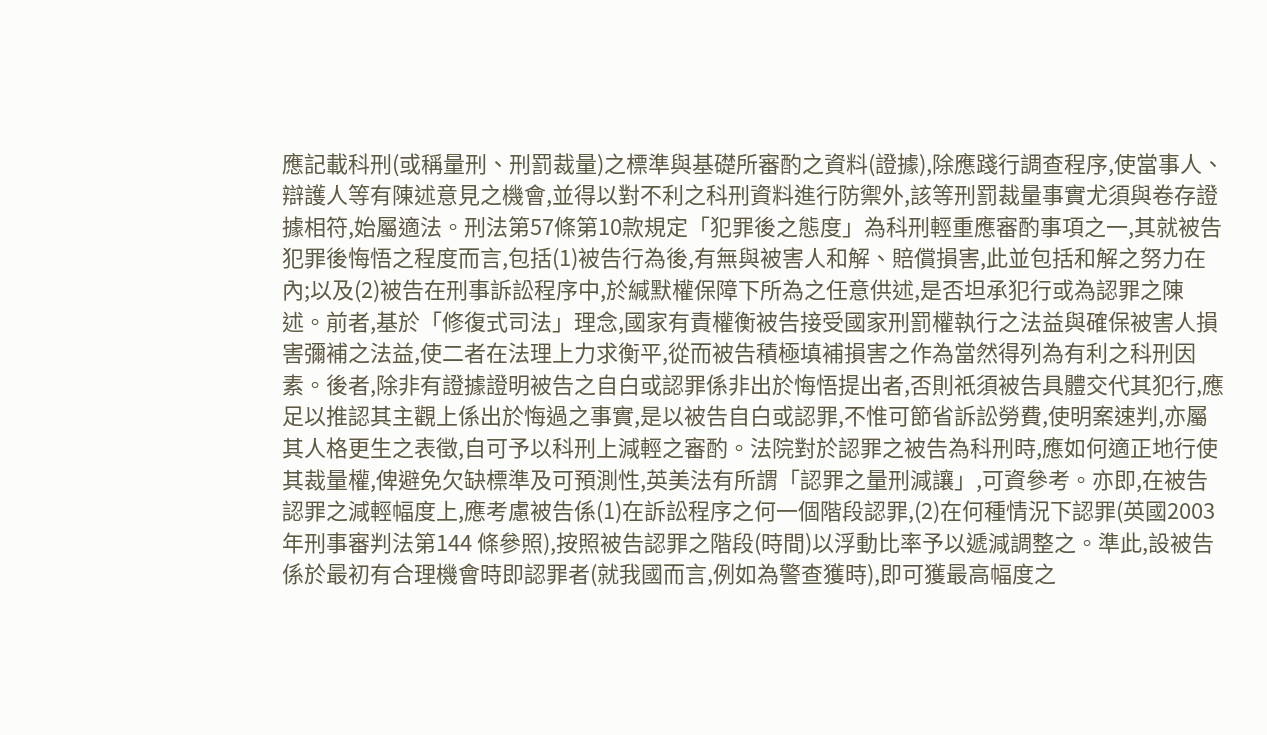應記載科刑(或稱量刑、刑罰裁量)之標準與基礎所審酌之資料(證據),除應踐行調查程序,使當事人、辯護人等有陳述意見之機會,並得以對不利之科刑資料進行防禦外,該等刑罰裁量事實尤須與卷存證據相符,始屬適法。刑法第57條第10款規定「犯罪後之態度」為科刑輕重應審酌事項之一,其就被告犯罪後悔悟之程度而言,包括(1)被告行為後,有無與被害人和解、賠償損害,此並包括和解之努力在內;以及(2)被告在刑事訴訟程序中,於緘默權保障下所為之任意供述,是否坦承犯行或為認罪之陳述。前者,基於「修復式司法」理念,國家有責權衡被告接受國家刑罰權執行之法益與確保被害人損害彌補之法益,使二者在法理上力求衡平,從而被告積極填補損害之作為當然得列為有利之科刑因素。後者,除非有證據證明被告之自白或認罪係非出於悔悟提出者,否則祇須被告具體交代其犯行,應足以推認其主觀上係出於悔過之事實,是以被告自白或認罪,不惟可節省訴訟勞費,使明案速判,亦屬其人格更生之表徵,自可予以科刑上減輕之審酌。法院對於認罪之被告為科刑時,應如何適正地行使其裁量權,俾避免欠缺標準及可預測性,英美法有所謂「認罪之量刑減讓」,可資參考。亦即,在被告認罪之減輕幅度上,應考慮被告係(1)在訴訟程序之何一個階段認罪,(2)在何種情況下認罪(英國2003年刑事審判法第144 條參照),按照被告認罪之階段(時間)以浮動比率予以遞減調整之。準此,設被告係於最初有合理機會時即認罪者(就我國而言,例如為警查獲時),即可獲最高幅度之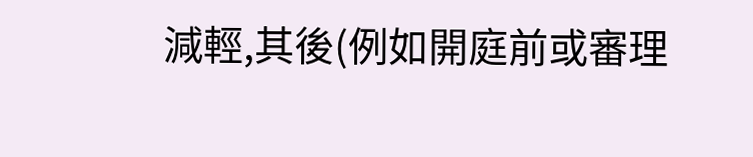減輕,其後(例如開庭前或審理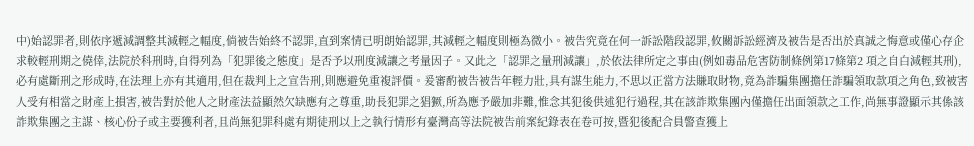中)始認罪者,則依序遞減調整其減輕之幅度,倘被告始終不認罪,直到案情已明朗始認罪,其減輕之幅度則極為微小。被告究竟在何一訴訟階段認罪,攸關訴訟經濟及被告是否出於真誠之悔意或僅心存企求較輕刑期之僥倖,法院於科刑時,自得列為「犯罪後之態度」是否予以刑度減讓之考量因子。又此之「認罪之量刑減讓」,於依法律所定之事由(例如毒品危害防制條例第17條第2 項之自白減輕其刑),必有處斷刑之形成時,在法理上亦有其適用,但在裁判上之宣告刑,則應避免重複評價。爰審酌被告被告年輕力壯,具有謀生能力,不思以正當方法賺取財物,竟為詐騙集團擔任詐騙領取款項之角色,致被害人受有相當之財產上損害,被告對於他人之財產法益顯然欠缺應有之尊重,助長犯罪之猖獗,所為應予嚴加非難,惟念其犯後供述犯行過程,其在該詐欺集團內僅擔任出面領款之工作,尚無事證顯示其係該詐欺集團之主謀、核心份子或主要獲利者,且尚無犯罪科處有期徒刑以上之執行情形有臺灣高等法院被告前案紀錄表在卷可按,暨犯後配合員警查獲上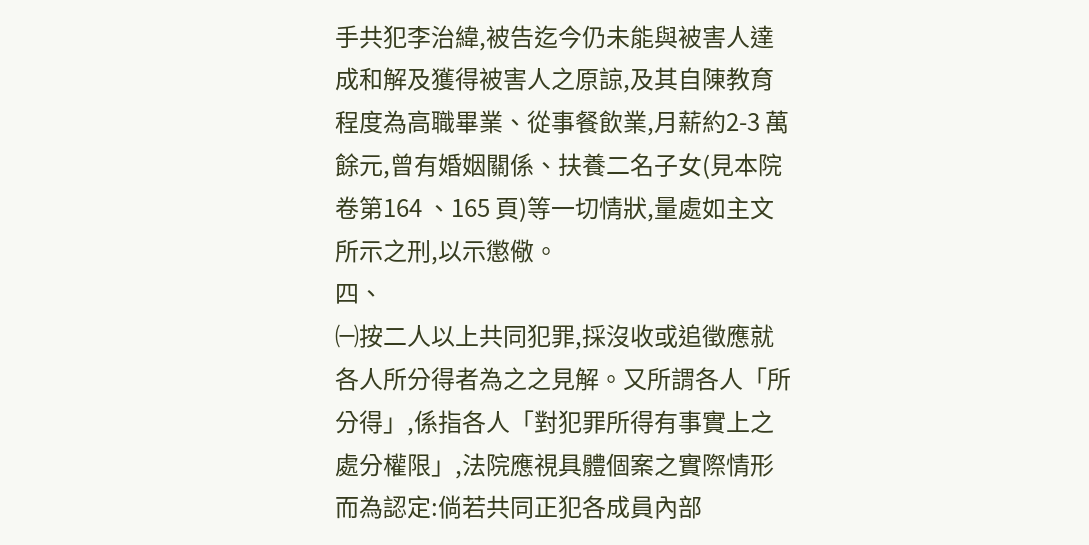手共犯李治緯,被告迄今仍未能與被害人達成和解及獲得被害人之原諒,及其自陳教育程度為高職畢業、從事餐飲業,月薪約2-3 萬餘元,曾有婚姻關係、扶養二名子女(見本院卷第164 、165 頁)等一切情狀,量處如主文所示之刑,以示懲儆。
四、
㈠按二人以上共同犯罪,採沒收或追徵應就各人所分得者為之之見解。又所謂各人「所分得」,係指各人「對犯罪所得有事實上之處分權限」,法院應視具體個案之實際情形而為認定:倘若共同正犯各成員內部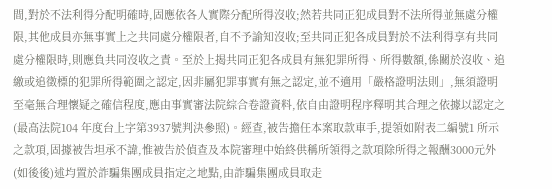間,對於不法利得分配明確時,固應依各人實際分配所得沒收;然若共同正犯成員對不法所得並無處分權限,其他成員亦無事實上之共同處分權限者,自不予諭知沒收;至共同正犯各成員對於不法利得享有共同處分權限時,則應負共同沒收之責。至於上揭共同正犯各成員有無犯罪所得、所得數額,係關於沒收、追繳或追徵標的犯罪所得範圍之認定,因非屬犯罪事實有無之認定,並不適用「嚴格證明法則」,無須證明至毫無合理懷疑之確信程度,應由事實審法院綜合卷證資料,依自由證明程序釋明其合理之依據以認定之(最高法院104 年度台上字第3937號判決參照)。經查,被告擔任本案取款車手,提領如附表二編號1 所示之款項,固據被告坦承不諱,惟被告於偵查及本院審理中始終供稱所領得之款項除所得之報酬3000元外(如後後)述均置於詐騙集團成員指定之地點,由詐騙集團成員取走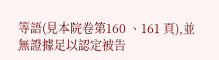等語(見本院卷第160 、161 頁),並無證據足以認定被告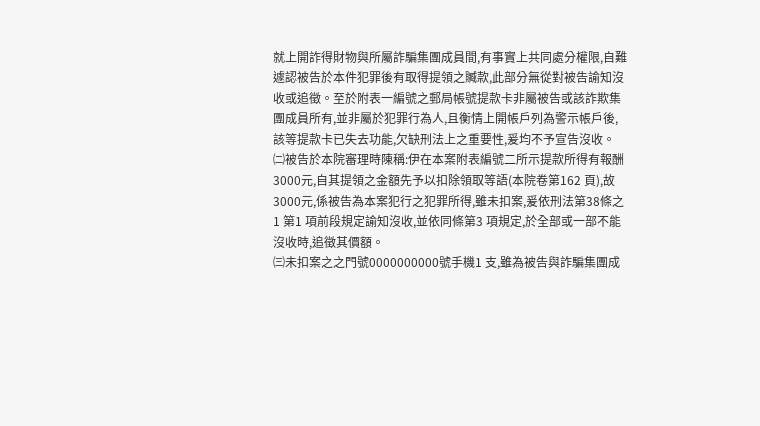就上開詐得財物與所屬詐騙集團成員間,有事實上共同處分權限,自難遽認被告於本件犯罪後有取得提領之贓款,此部分無從對被告諭知沒收或追徵。至於附表一編號之郵局帳號提款卡非屬被告或該詐欺集團成員所有,並非屬於犯罪行為人,且衡情上開帳戶列為警示帳戶後,該等提款卡已失去功能,欠缺刑法上之重要性,爰均不予宣告沒收。
㈡被告於本院審理時陳稱:伊在本案附表編號二所示提款所得有報酬3000元,自其提領之金額先予以扣除領取等語(本院卷第162 頁),故3000元,係被告為本案犯行之犯罪所得,雖未扣案,爰依刑法第38條之1 第1 項前段規定諭知沒收,並依同條第3 項規定,於全部或一部不能沒收時,追徵其價額。
㈢未扣案之之門號0000000000號手機1 支,雖為被告與詐騙集團成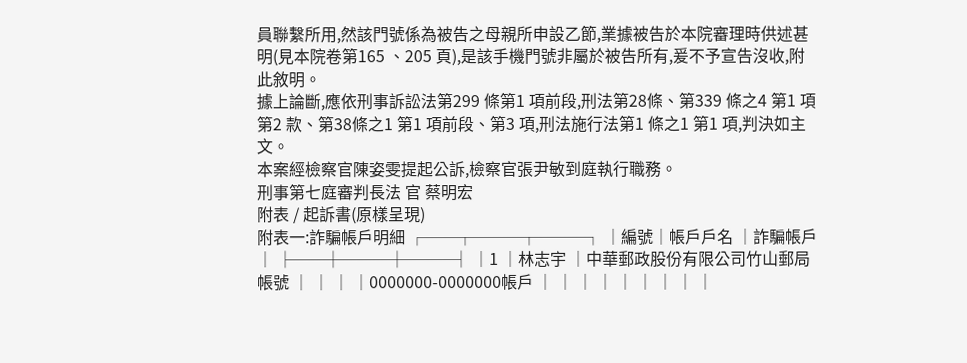員聯繫所用,然該門號係為被告之母親所申設乙節,業據被告於本院審理時供述甚明(見本院卷第165 、205 頁),是該手機門號非屬於被告所有,爰不予宣告沒收,附此敘明。
據上論斷,應依刑事訴訟法第299 條第1 項前段,刑法第28條、第339 條之4 第1 項第2 款、第38條之1 第1 項前段、第3 項,刑法施行法第1 條之1 第1 項,判決如主文。
本案經檢察官陳姿雯提起公訴,檢察官張尹敏到庭執行職務。
刑事第七庭審判長法 官 蔡明宏
附表 / 起訴書(原樣呈現)
附表一:詐騙帳戶明細 ┌──┬───┬───┐ │編號│帳戶戶名 │詐騙帳戶 │ ├──┼───┼───┤ │1 │林志宇 │中華郵政股份有限公司竹山郵局帳號 │ │ │ │0000000-0000000帳戶 │ │ │ │ │ │ │ │ │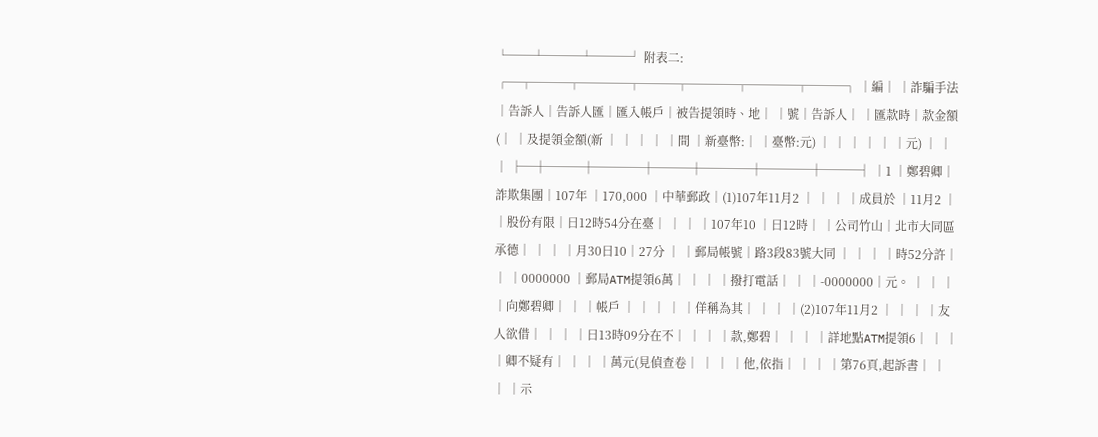└──┴───┴───┘ 附表二: ┌─┬───┬────┬───┬────┬────┬───┐ │編│ │詐騙手法│告訴人│告訴人匯│匯入帳戶│被告提領時、地│ │號│告訴人│ │匯款時│款金額(│ │及提領金額(新 │ │ │ │ │間 │新臺幣:│ │臺幣:元) │ │ │ │ │ │元) │ │ │ ├─┼───┼────┼───┼────┼────┼───┤ │1 │鄭碧卿│詐欺集團│107年 │170,000 │中華郵政│(1)107年11月2 │ │ │ │成員於 │11月2 │ │股份有限│日12時54分在臺│ │ │ │107年10 │日12時│ │公司竹山│北市大同區承德│ │ │ │月30日10│27分 │ │郵局帳號│路3段83號大同 │ │ │ │時52分許│ │ │0000000 │郵局ATM提領6萬│ │ │ │撥打電話│ │ │-0000000│元。 │ │ │ │向鄭碧卿│ │ │帳戶 │ │ │ │ │佯稱為其│ │ │ │(2)107年11月2 │ │ │ │友人欲借│ │ │ │日13時09分在不│ │ │ │款,鄭碧│ │ │ │詳地點ATM提領6│ │ │ │卿不疑有│ │ │ │萬元(見偵查卷│ │ │ │他,依指│ │ │ │第76頁,起訴書│ │ │ │示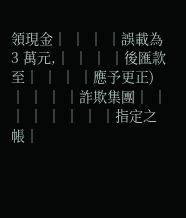領現金│ │ │ │誤載為3 萬元,│ │ │ │後匯款至│ │ │ │應予更正) │ │ │ │詐欺集團│ │ │ │ │ │ │ │指定之帳│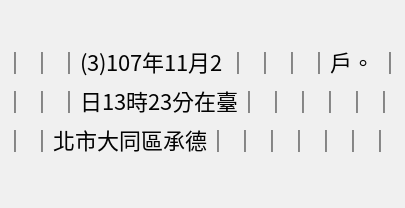│ │ │(3)107年11月2 │ │ │ │戶。 │ │ │ │日13時23分在臺│ │ │ │ │ │ │ │北市大同區承德│ │ │ │ │ │ │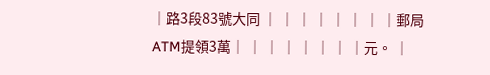│路3段83號大同 │ │ │ │ │ │ │ │郵局ATM提領3萬│ │ │ │ │ │ │ │元。 │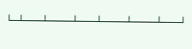└─┴───┴────┴───┴────┴────┴───┘